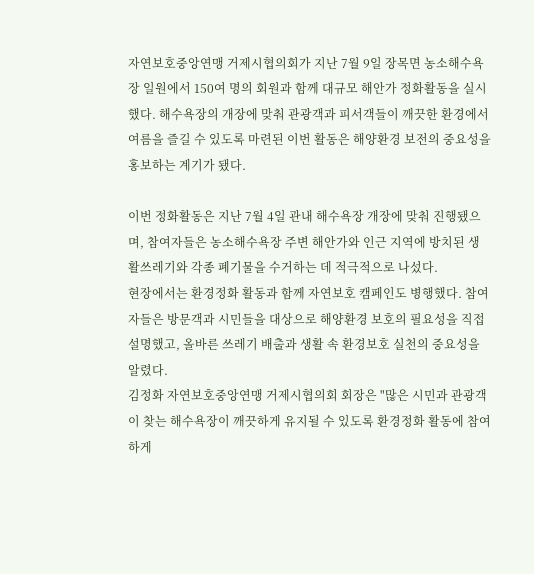자연보호중앙연맹 거제시협의회가 지난 7월 9일 장목면 농소해수욕장 일원에서 150여 명의 회원과 함께 대규모 해안가 정화활동을 실시했다. 해수욕장의 개장에 맞춰 관광객과 피서객들이 깨끗한 환경에서 여름을 즐길 수 있도록 마련된 이번 활동은 해양환경 보전의 중요성을 홍보하는 계기가 됐다.

이번 정화활동은 지난 7월 4일 관내 해수욕장 개장에 맞춰 진행됐으며, 참여자들은 농소해수욕장 주변 해안가와 인근 지역에 방치된 생활쓰레기와 각종 폐기물을 수거하는 데 적극적으로 나섰다.
현장에서는 환경정화 활동과 함께 자연보호 캠페인도 병행했다. 참여자들은 방문객과 시민들을 대상으로 해양환경 보호의 필요성을 직접 설명했고, 올바른 쓰레기 배출과 생활 속 환경보호 실천의 중요성을 알렸다.
김정화 자연보호중앙연맹 거제시협의회 회장은 "많은 시민과 관광객이 찾는 해수욕장이 깨끗하게 유지될 수 있도록 환경정화 활동에 참여하게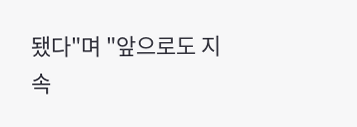됐다"며 "앞으로도 지속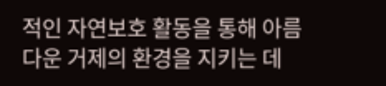적인 자연보호 활동을 통해 아름다운 거제의 환경을 지키는 데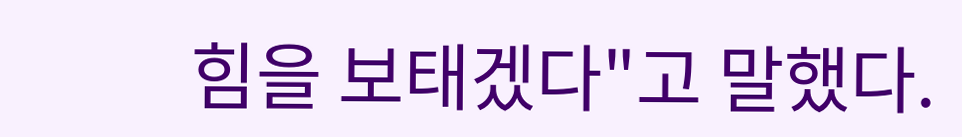힘을 보태겠다"고 말했다.